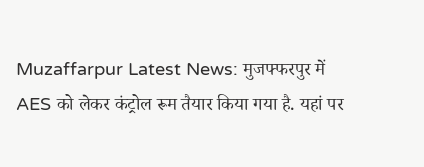Muzaffarpur Latest News: मुजफ्फरपुर में AES को लेकर कंट्रोल रूम तैयार किया गया है. यहां पर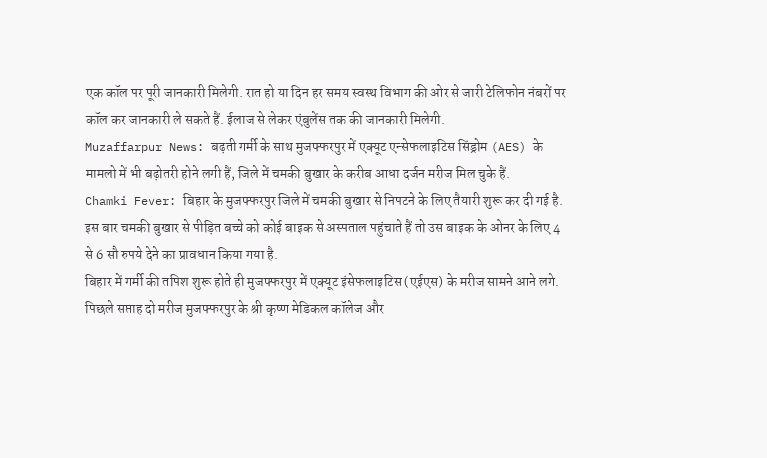एक कॉल पर पूरी जानकारी मिलेगी. रात हो या दिन हर समय स्वस्थ विभाग की ओर से जारी टेलिफोन नंबरों पर कॉल कर जानकारी ले सकते हैं. ईलाज से लेकर एंबुलेंस तक की जानकारी मिलेगी.
Muzaffarpur News: बढ़ती गर्मी के साथ मुजफ्फरपुर में एक्यूट एन्सेफलाइटिस सिंड्रोम (AES) के मामलो में भी बढ़ोतरी होने लगी हैं, जिले में चमकी बुखार के करीब आधा दर्जन मरीज मिल चुके हैं.
Chamki Fever: बिहार के मुजफ्फरपुर जिले में चमकी बुखार से निपटने के लिए तैयारी शुरू कर दी गई है. इस बार चमकी बुखार से पीड़ित बच्चे को कोई बाइक से अस्पताल पहुंचाते हैं तो उस बाइक के ओनर के लिए 4 से 6 सौ रुपये देने का प्रावधान किया गया है.
बिहार में गर्मी की तपिश शुरू होते ही मुजफ्फरपुर में एक्यूट इंसेफलाइटिस (एईएस) के मरीज सामने आने लगे. पिछले सप्ताह दो मरीज मुजफ्फरपुर के श्री कृष्ण मेडिकल कॉलेज और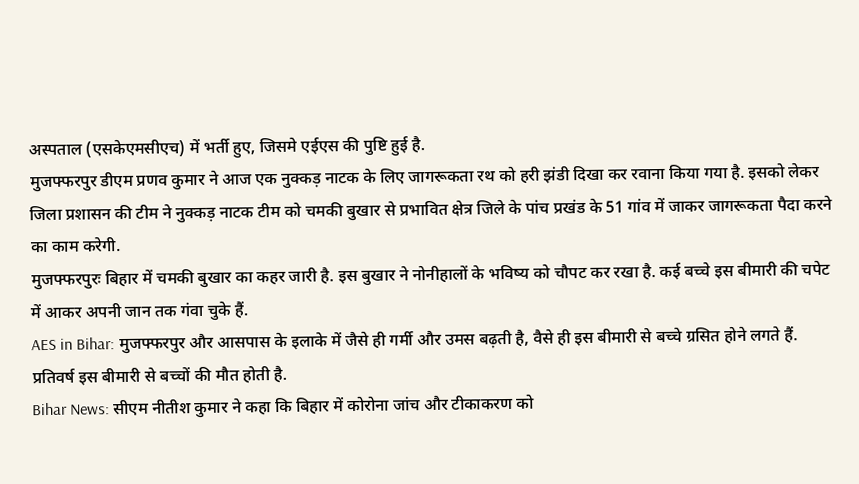अस्पताल (एसकेएमसीएच) में भर्ती हुए, जिसमे एईएस की पुष्टि हुई है.
मुजफ्फरपुर डीएम प्रणव कुमार ने आज एक नुक्कड़ नाटक के लिए जागरूकता रथ को हरी झंडी दिखा कर रवाना किया गया है. इसको लेकर जिला प्रशासन की टीम ने नुक्कड़ नाटक टीम को चमकी बुखार से प्रभावित क्षेत्र जिले के पांच प्रखंड के 51 गांव में जाकर जागरूकता पैदा करने का काम करेगी.
मुजफ्फरपुरः बिहार में चमकी बुखार का कहर जारी है. इस बुखार ने नोनीहालों के भविष्य को चौपट कर रखा है. कई बच्चे इस बीमारी की चपेट में आकर अपनी जान तक गंवा चुके हैं.
AES in Bihar: मुजफ्फरपुर और आसपास के इलाके में जैसे ही गर्मी और उमस बढ़ती है, वैसे ही इस बीमारी से बच्चे ग्रसित होने लगते हैं. प्रतिवर्ष इस बीमारी से बच्चों की मौत होती है.
Bihar News: सीएम नीतीश कुमार ने कहा कि बिहार में कोरोना जांच और टीकाकरण को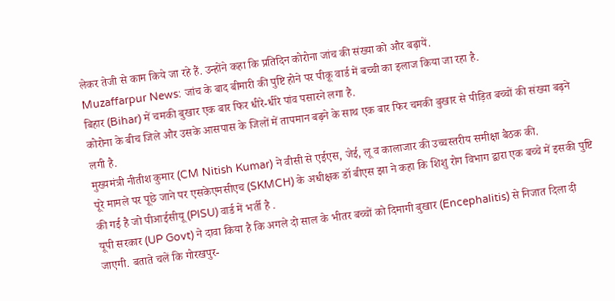लेकर तेजी से काम किये जा रहे हैं. उन्होंने कहा कि प्रतिदिन कोरोना जांच की संख्या को और बढ़ायें.
Muzaffarpur News: जांच के बाद बीमारी की पुष्टि होने पर पीकू वार्ड में बच्ची का इलाज किया जा रहा है.
बिहार (Bihar) में चमकी बुखार एक बार फिर धीरे-धीरे पांव पसारने लगा है.
कोरोना के बीच जिले और उसके आसपास के जिलों में तापमान बढ़ने के साथ एक बार फिर चमकी बुखार से पीड़ित बच्चों की संख्या बढ़ने लगी है.
मुख्यमंत्री नीतीश कुमार (CM Nitish Kumar) ने वीसी से एईएस, जेई, लू व कालाजार की उच्चस्तरीय समीक्षा बैठक की.
पूरे मामले पर पूछे जाने पर एसकेएमसीएच (SKMCH) के अधीक्षक डॉ बीएस झा ने कहा कि शिशु रोग विभाग द्वारा एक बच्चे में इसकी पुष्टि की गई है जो पीआईसीयू (PISU) वार्ड में भर्ती है .
यूपी सरकार (UP Govt) ने दावा किया है कि अगले दो साल के भीतर बच्चों को दिमागी बुखार (Encephalitis) से निजात दिला दी जाएगी. बताते चलें कि गोरखपुर-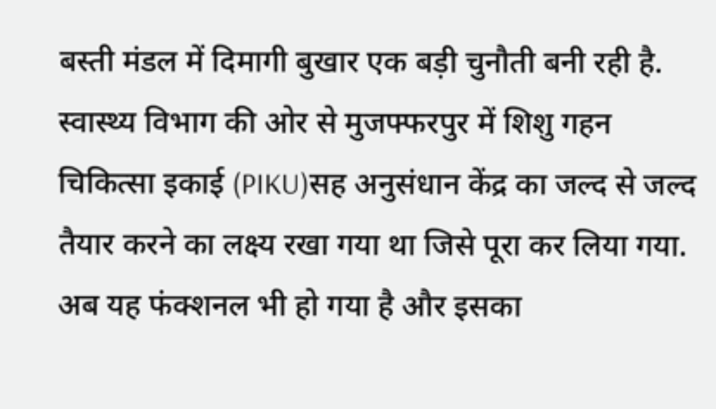बस्ती मंडल में दिमागी बुखार एक बड़ी चुनौती बनी रही है.
स्वास्थ्य विभाग की ओर से मुजफ्फरपुर में शिशु गहन चिकित्सा इकाई (PIKU)सह अनुसंधान केंद्र का जल्द से जल्द तैयार करने का लक्ष्य रखा गया था जिसे पूरा कर लिया गया. अब यह फंक्शनल भी हो गया है और इसका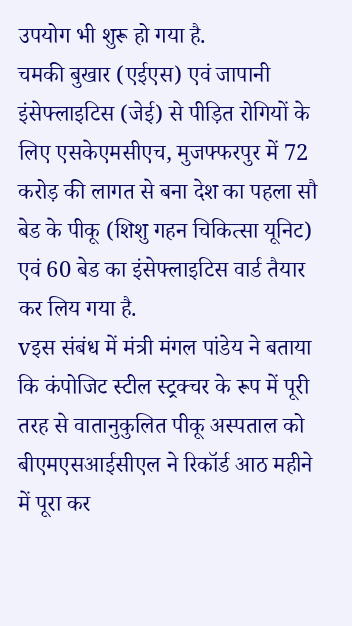उपयोग भी शुरू हो गया है.
चमकी बुखार (एईएस) एवं जापानी इंसेफ्लाइटिस (जेई) से पीड़ित रोगियों के लिए एसकेएमसीएच, मुजफ्फरपुर में 72 करोड़ की लागत से बना देश का पहला सौ बेड के पीकू (शिशु गहन चिकित्सा यूनिट) एवं 60 बेड का इंसेफ्लाइटिस वार्ड तैयार कर लिय गया है.
vइस संबंध में मंत्री मंगल पांडेय ने बताया कि कंपोजिट स्टील स्ट्रक्चर के रूप में पूरी तरह से वातानुकुलित पीकू अस्पताल को बीएमएसआईसीएल ने रिकॉर्ड आठ महीने में पूरा कर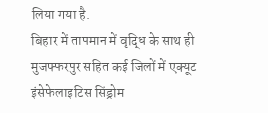लिया गया है.
बिहार में तापमान में वृद्धि के साथ ही मुजफ्फरपुर सहित कई जिलों में एक्यूट इंसेफेलाइटिस सिंड्रोम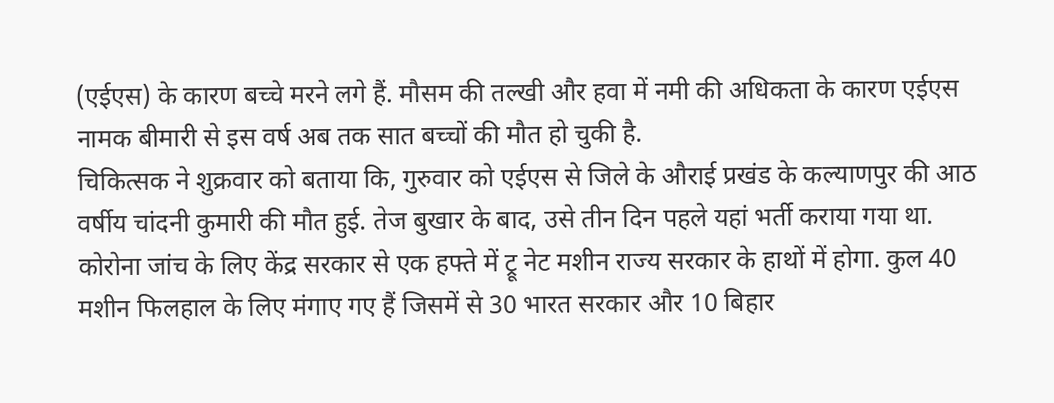(एईएस) के कारण बच्चे मरने लगे हैं. मौसम की तल्खी और हवा में नमी की अधिकता के कारण एईएस नामक बीमारी से इस वर्ष अब तक सात बच्चों की मौत हो चुकी है.
चिकित्सक ने शुक्रवार को बताया कि, गुरुवार को एईएस से जिले के औराई प्रखंड के कल्याणपुर की आठ वर्षीय चांदनी कुमारी की मौत हुई. तेज बुखार के बाद, उसे तीन दिन पहले यहां भर्ती कराया गया था.
कोरोना जांच के लिए केंद्र सरकार से एक हफ्ते में ट्रू नेट मशीन राज्य सरकार के हाथों में होगा. कुल 40 मशीन फिलहाल के लिए मंगाए गए हैं जिसमें से 30 भारत सरकार और 10 बिहार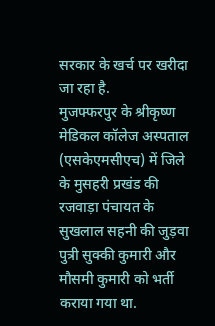सरकार के खर्च पर खरीदा जा रहा है.
मुजफ्फरपुर के श्रीकृष्ण मेडिकल कॉलेज अस्पताल (एसकेएमसीएच) में जिले के मुसहरी प्रखंड की रजवाड़ा पंचायत के सुखलाल सहनी की जुड़वा पुत्री सुक्की कुमारी और मौसमी कुमारी को भर्ती कराया गया था.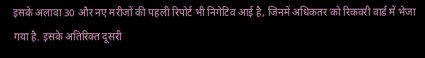इसके अलावा 30 और नए मरीजों की पहली रिपोर्ट भी निगेटिव आई है, जिनमें अधिकतर को रिकवरी वार्ड में भेजा गया है. इसके अतिरिक्त दूसरी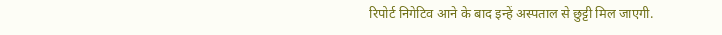रिपोर्ट निगेटिव आने के बाद इन्हें अस्पताल से छुट्टी मिल जाएगी.